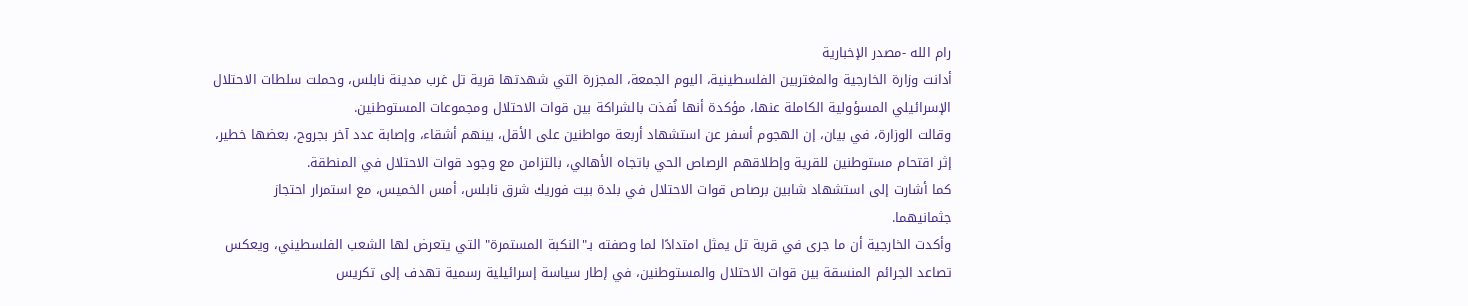رام الله -مصدر الإخبارية
أدانت وزارة الخارجية والمغتربين الفلسطينية، اليوم الجمعة، المجزرة التي شهدتها قرية تل غرب مدينة نابلس، وحملت سلطات الاحتلال الإسرائيلي المسؤولية الكاملة عنها، مؤكدة أنها نُفذت بالشراكة بين قوات الاحتلال ومجموعات المستوطنين.
وقالت الوزارة، في بيان، إن الهجوم أسفر عن استشهاد أربعة مواطنين على الأقل، بينهم أشقاء، وإصابة عدد آخر بجروح، بعضها خطير، إثر اقتحام مستوطنين للقرية وإطلاقهم الرصاص الحي باتجاه الأهالي، بالتزامن مع وجود قوات الاحتلال في المنطقة.
كما أشارت إلى استشهاد شابين برصاص قوات الاحتلال في بلدة بيت فوريك شرق نابلس، أمس الخميس، مع استمرار احتجاز جثمانيهما.
وأكدت الخارجية أن ما جرى في قرية تل يمثل امتدادًا لما وصفته بـ"النكبة المستمرة" التي يتعرض لها الشعب الفلسطيني، ويعكس تصاعد الجرائم المنسقة بين قوات الاحتلال والمستوطنين، في إطار سياسة إسرائيلية رسمية تهدف إلى تكريس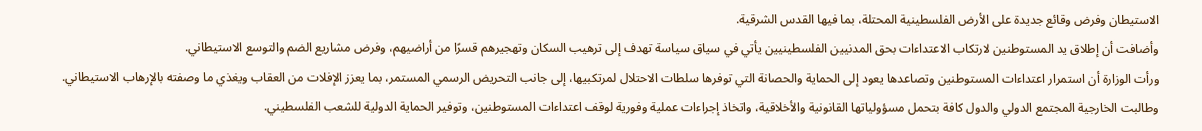الاستيطان وفرض وقائع جديدة على الأرض الفلسطينية المحتلة، بما فيها القدس الشرقية.
وأضافت أن إطلاق يد المستوطنين لارتكاب الاعتداءات بحق المدنيين الفلسطينيين يأتي في سياق سياسة تهدف إلى ترهيب السكان وتهجيرهم قسرًا من أراضيهم، وفرض مشاريع الضم والتوسع الاستيطاني.
ورأت الوزارة أن استمرار اعتداءات المستوطنين وتصاعدها يعود إلى الحماية والحصانة التي توفرها سلطات الاحتلال لمرتكبيها، إلى جانب التحريض الرسمي المستمر، بما يعزز الإفلات من العقاب ويغذي ما وصفته بالإرهاب الاستيطاني.
وطالبت الخارجية المجتمع الدولي والدول كافة بتحمل مسؤولياتها القانونية والأخلاقية، واتخاذ إجراءات عملية وفورية لوقف اعتداءات المستوطنين، وتوفير الحماية الدولية للشعب الفلسطيني.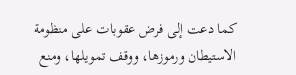كما دعت إلى فرض عقوبات على منظومة الاستيطان ورموزها، ووقف تمويلها، ومنع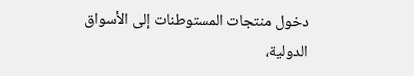دخول منتجات المستوطنات إلى الأسواق الدولية،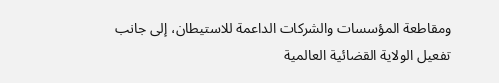ومقاطعة المؤسسات والشركات الداعمة للاستيطان، إلى جانب تفعيل الولاية القضائية العالمية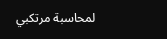لمحاسبة مرتكبي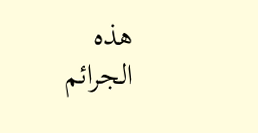هذه الجرائم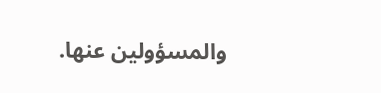والمسؤولين عنها.